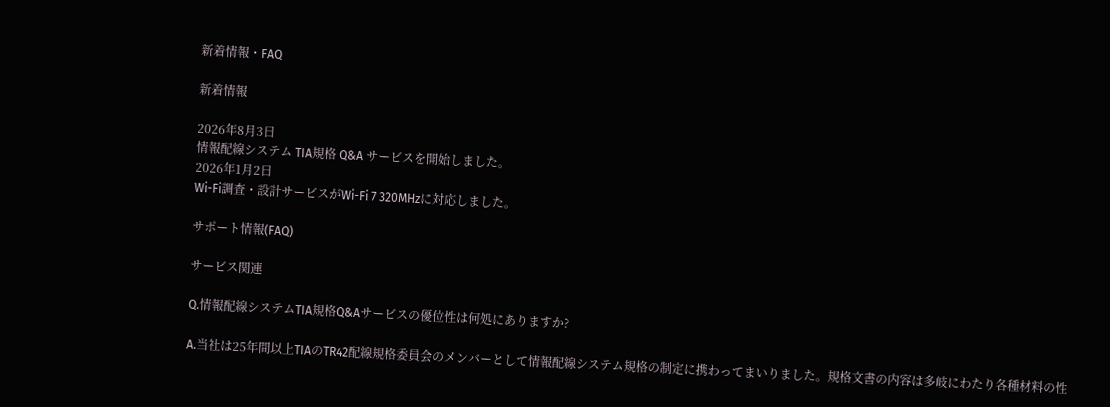新着情報・FAQ

新着情報

2026年8月3日
情報配線システム TIA規格 Q&A サービスを開始しました。
2026年1月2日
Wi-Fi調査・設計サービスがWi-Fi 7 320MHzに対応しました。

サポート情報(FAQ)

サービス関連

Q.情報配線システムTIA規格Q&Aサービスの優位性は何処にありますか?

A.当社は25年間以上TIAのTR42配線規格委員会のメンバーとして情報配線システム規格の制定に携わってまいりました。規格文書の内容は多岐にわたり各種材料の性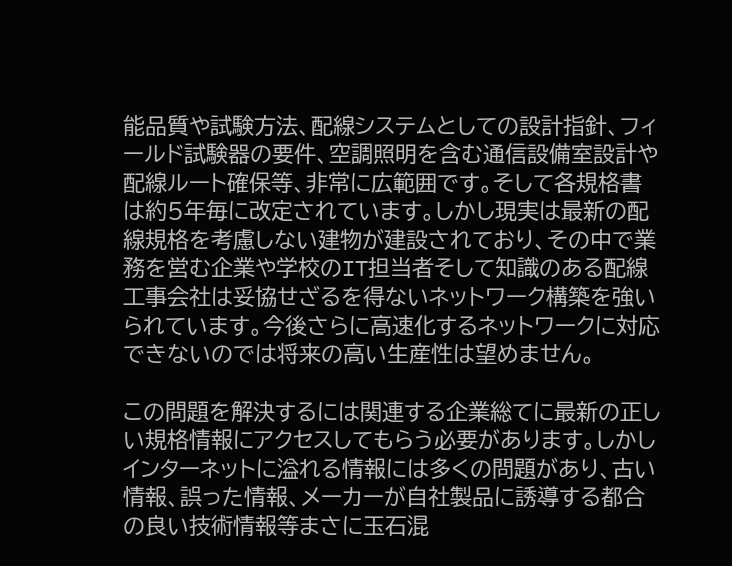能品質や試験方法、配線システムとしての設計指針、フィールド試験器の要件、空調照明を含む通信設備室設計や配線ルート確保等、非常に広範囲です。そして各規格書は約5年毎に改定されています。しかし現実は最新の配線規格を考慮しない建物が建設されており、その中で業務を営む企業や学校のIT担当者そして知識のある配線工事会社は妥協せざるを得ないネットワーク構築を強いられています。今後さらに高速化するネットワークに対応できないのでは将来の高い生産性は望めません。

この問題を解決するには関連する企業総てに最新の正しい規格情報にアクセスしてもらう必要があります。しかしインターネットに溢れる情報には多くの問題があり、古い情報、誤った情報、メーカーが自社製品に誘導する都合の良い技術情報等まさに玉石混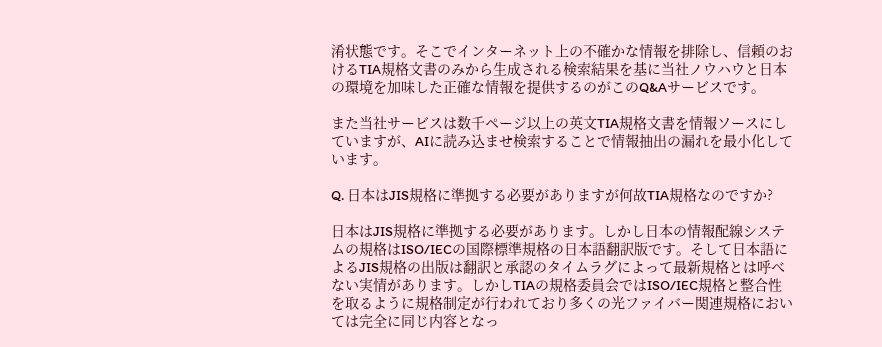淆状態です。そこでインターネット上の不確かな情報を排除し、信頼のおけるTIA規格文書のみから生成される検索結果を基に当社ノウハウと日本の環境を加味した正確な情報を提供するのがこのQ&Aサービスです。

また当社サービスは数千ページ以上の英文TIA規格文書を情報ソースにしていますが、AIに読み込ませ検索することで情報抽出の漏れを最小化しています。

Q. 日本はJIS規格に準拠する必要がありますが何故TIA規格なのですか?

日本はJIS規格に準拠する必要があります。しかし日本の情報配線システムの規格はISO/IECの国際標準規格の日本語翻訳版です。そして日本語によるJIS規格の出版は翻訳と承認のタイムラグによって最新規格とは呼べない実情があります。しかしTIAの規格委員会ではISO/IEC規格と整合性を取るように規格制定が行われており多くの光ファイバー関連規格においては完全に同じ内容となっ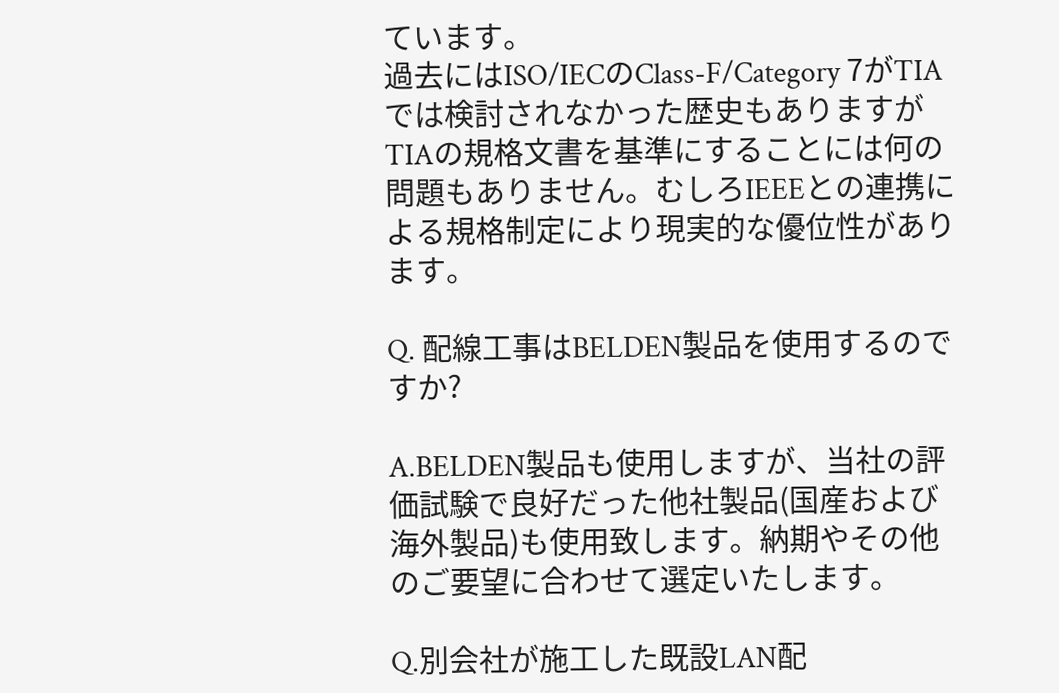ています。
過去にはISO/IECのClass-F/Category 7がTIAでは検討されなかった歴史もありますがTIAの規格文書を基準にすることには何の問題もありません。むしろIEEEとの連携による規格制定により現実的な優位性があります。

Q. 配線工事はBELDEN製品を使用するのですか?

A.BELDEN製品も使用しますが、当社の評価試験で良好だった他社製品(国産および海外製品)も使用致します。納期やその他のご要望に合わせて選定いたします。

Q.別会社が施工した既設LAN配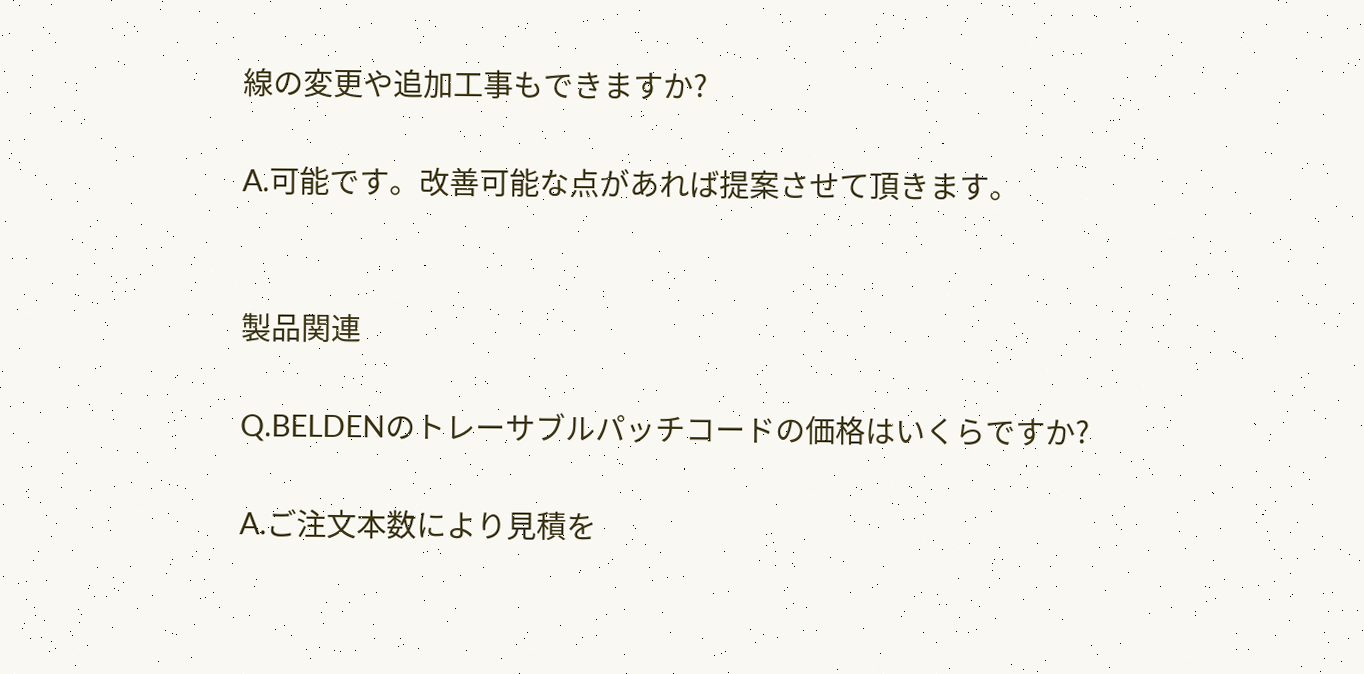線の変更や追加工事もできますか?

A.可能です。改善可能な点があれば提案させて頂きます。


製品関連

Q.BELDENのトレーサブルパッチコードの価格はいくらですか?

A.ご注文本数により見積を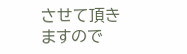させて頂きますので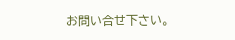お問い合せ下さい。